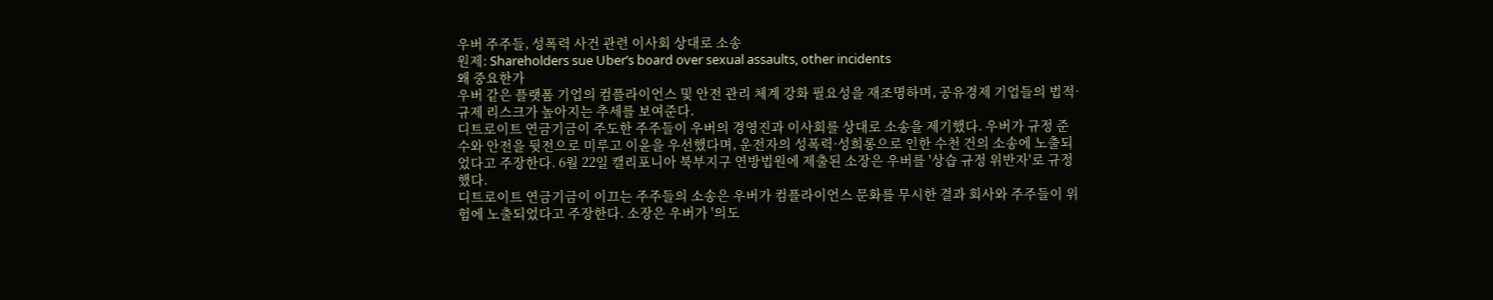우버 주주들, 성폭력 사건 관련 이사회 상대로 소송
원제: Shareholders sue Uber’s board over sexual assaults, other incidents
왜 중요한가
우버 같은 플랫폼 기업의 컴플라이언스 및 안전 관리 체계 강화 필요성을 재조명하며, 공유경제 기업들의 법적·규제 리스크가 높아지는 추세를 보여준다.
디트로이트 연금기금이 주도한 주주들이 우버의 경영진과 이사회를 상대로 소송을 제기했다. 우버가 규정 준수와 안전을 뒷전으로 미루고 이윤을 우선했다며, 운전자의 성폭력·성희롱으로 인한 수천 건의 소송에 노출되었다고 주장한다. 6월 22일 캘리포니아 북부지구 연방법원에 제출된 소장은 우버를 '상습 규정 위반자'로 규정했다.
디트로이트 연금기금이 이끄는 주주들의 소송은 우버가 컴플라이언스 문화를 무시한 결과 회사와 주주들이 위험에 노출되었다고 주장한다. 소장은 우버가 '의도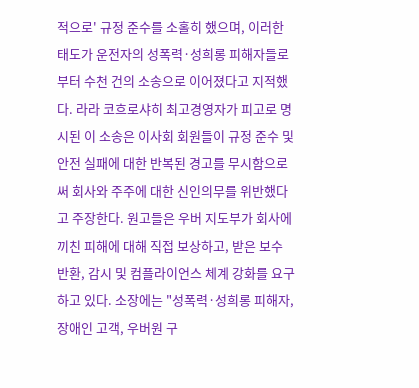적으로' 규정 준수를 소홀히 했으며, 이러한 태도가 운전자의 성폭력·성희롱 피해자들로부터 수천 건의 소송으로 이어졌다고 지적했다. 라라 코흐로샤히 최고경영자가 피고로 명시된 이 소송은 이사회 회원들이 규정 준수 및 안전 실패에 대한 반복된 경고를 무시함으로써 회사와 주주에 대한 신인의무를 위반했다고 주장한다. 원고들은 우버 지도부가 회사에 끼친 피해에 대해 직접 보상하고, 받은 보수 반환, 감시 및 컴플라이언스 체계 강화를 요구하고 있다. 소장에는 "성폭력·성희롱 피해자, 장애인 고객, 우버원 구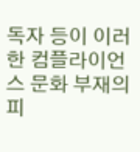독자 등이 이러한 컴플라이언스 문화 부재의 피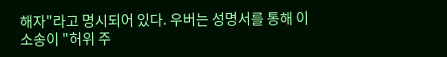해자"라고 명시되어 있다. 우버는 성명서를 통해 이 소송이 "허위 주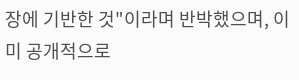장에 기반한 것"이라며 반박했으며, 이미 공개적으로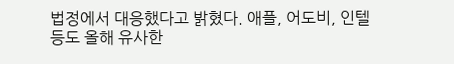법정에서 대응했다고 밝혔다. 애플, 어도비, 인텔 등도 올해 유사한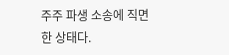주주 파생 소송에 직면한 상태다.